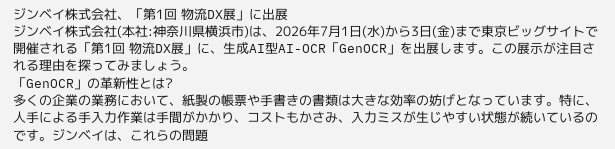ジンベイ株式会社、「第1回 物流DX展」に出展
ジンベイ株式会社(本社:神奈川県横浜市)は、2026年7月1日(水)から3日(金)まで東京ビッグサイトで開催される「第1回 物流DX展」に、生成AI型AI-OCR「GenOCR」を出展します。この展示が注目される理由を探ってみましょう。
「GenOCR」の革新性とは?
多くの企業の業務において、紙製の帳票や手書きの書類は大きな効率の妨げとなっています。特に、人手による手入力作業は手間がかかり、コストもかさみ、入力ミスが生じやすい状態が続いているのです。ジンベイは、これらの問題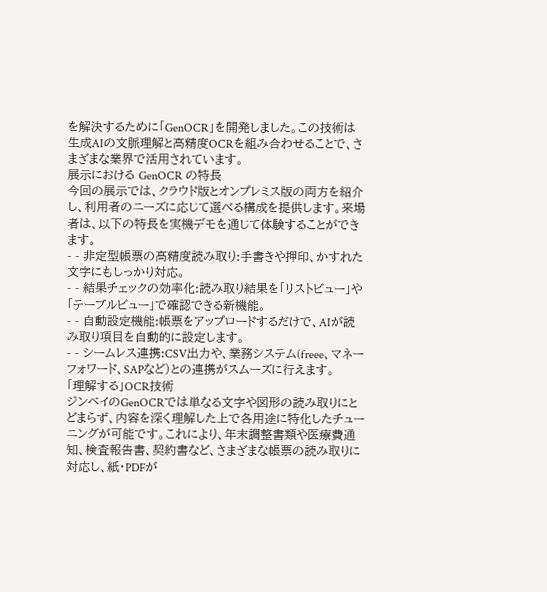を解決するために「GenOCR」を開発しました。この技術は生成AIの文脈理解と高精度OCRを組み合わせることで、さまざまな業界で活用されています。
展示における GenOCR の特長
今回の展示では、クラウド版とオンプレミス版の両方を紹介し、利用者のニーズに応じて選べる構成を提供します。来場者は、以下の特長を実機デモを通じて体験することができます。
- - 非定型帳票の高精度読み取り:手書きや押印、かすれた文字にもしっかり対応。
- - 結果チェックの効率化:読み取り結果を「リストビュー」や「テーブルビュー」で確認できる新機能。
- - 自動設定機能:帳票をアップロードするだけで、AIが読み取り項目を自動的に設定します。
- - シームレス連携:CSV出力や、業務システム(freee、マネーフォワード、SAPなど)との連携がスムーズに行えます。
「理解する」OCR技術
ジンベイのGenOCRでは単なる文字や図形の読み取りにとどまらず、内容を深く理解した上で各用途に特化したチューニングが可能です。これにより、年末調整書類や医療費通知、検査報告書、契約書など、さまざまな帳票の読み取りに対応し、紙・PDFが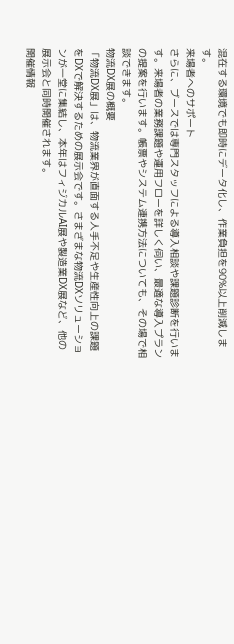混在する環境でも即時にデータ化し、作業負担を90%以上削減します。
来場者へのサポート
さらに、ブースでは専門スタッフによる導入相談や課題診断を行います。来場者の業務課題や運用フローを詳しく伺い、最適な導入プランの提案を行います。帳票やシステム連携方法についても、その場で相談できます。
物流DX展の概要
「物流DX展」は、物流業界が直面する人手不足や生産性向上の課題をDXで解決するための展示会です。さまざまな物流DXソリューションが一堂に集結し、本年はフィジカルAI展や製造業DX展など、他の展示会と同時開催されます。
開催情報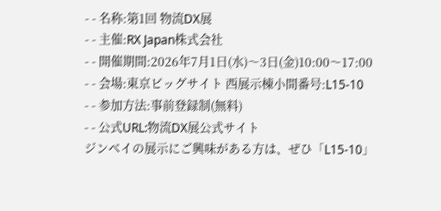- - 名称:第1回 物流DX展
- - 主催:RX Japan株式会社
- - 開催期間:2026年7月1日(水)〜3日(金)10:00〜17:00
- - 会場:東京ビッグサイト 西展示棟小間番号:L15-10
- - 参加方法:事前登録制(無料)
- - 公式URL:物流DX展公式サイト
ジンベイの展示にご興味がある方は、ぜひ「L15-10」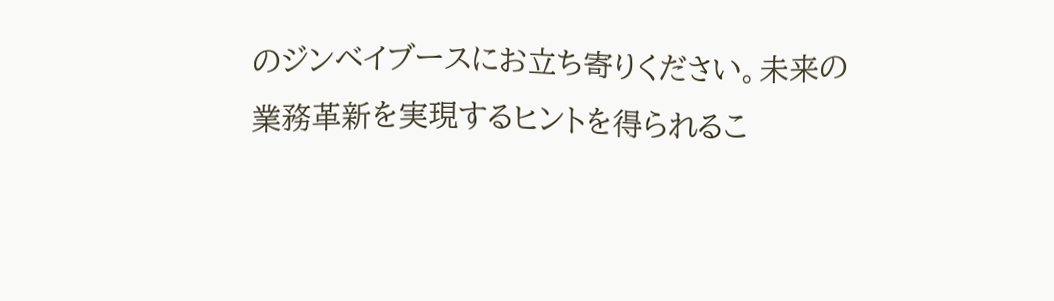のジンベイブースにお立ち寄りください。未来の業務革新を実現するヒントを得られるこ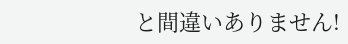と間違いありません!